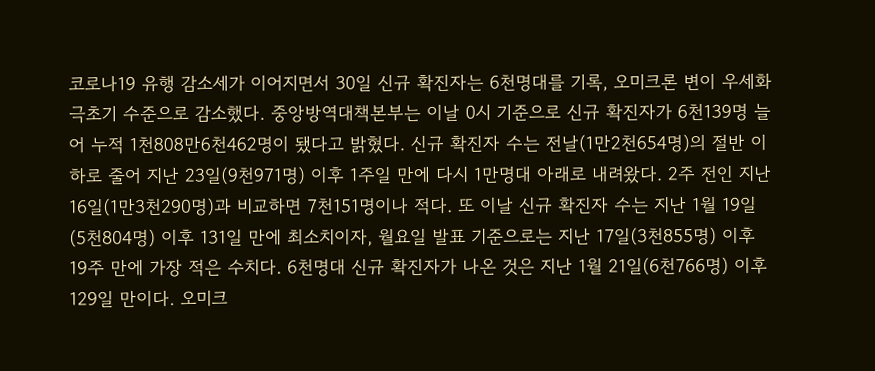코로나19 유행 감소세가 이어지면서 30일 신규 확진자는 6천명대를 기록, 오미크론 변이 우세화 극초기 수준으로 감소했다. 중앙방역대책본부는 이날 0시 기준으로 신규 확진자가 6천139명 늘어 누적 1천808만6천462명이 됐다고 밝혔다. 신규 확진자 수는 전날(1만2천654명)의 절반 이하로 줄어 지난 23일(9천971명) 이후 1주일 만에 다시 1만명대 아래로 내려왔다. 2주 전인 지난 16일(1만3천290명)과 비교하면 7천151명이나 적다. 또 이날 신규 확진자 수는 지난 1월 19일(5천804명) 이후 131일 만에 최소치이자, 월요일 발표 기준으로는 지난 17일(3천855명) 이후 19주 만에 가장 적은 수치다. 6천명대 신규 확진자가 나온 것은 지난 1월 21일(6천766명) 이후 129일 만이다. 오미크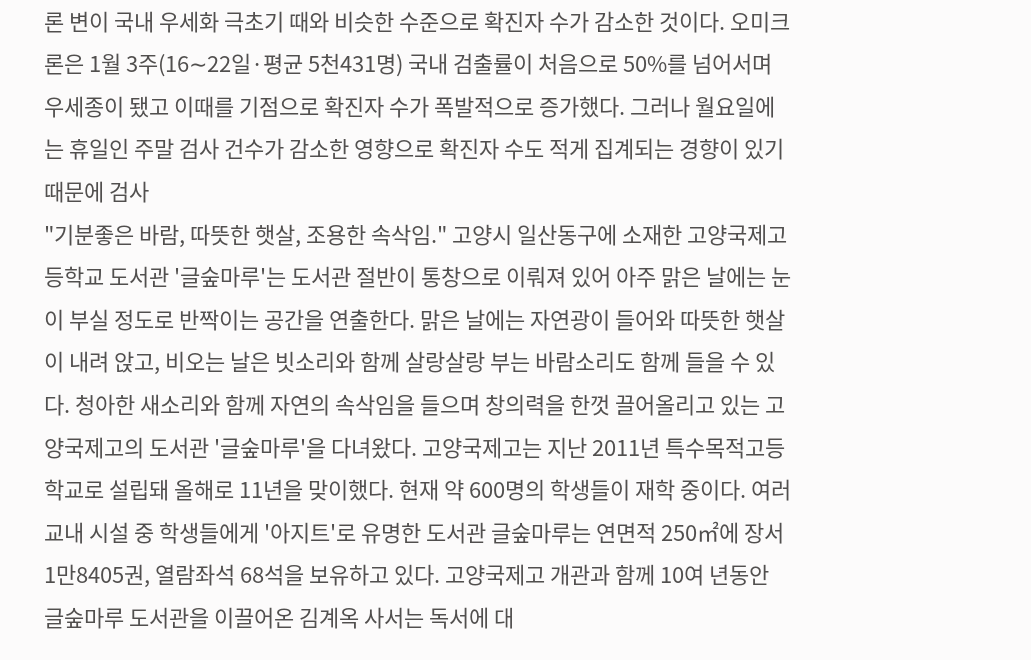론 변이 국내 우세화 극초기 때와 비슷한 수준으로 확진자 수가 감소한 것이다. 오미크론은 1월 3주(16∼22일·평균 5천431명) 국내 검출률이 처음으로 50%를 넘어서며 우세종이 됐고 이때를 기점으로 확진자 수가 폭발적으로 증가했다. 그러나 월요일에는 휴일인 주말 검사 건수가 감소한 영향으로 확진자 수도 적게 집계되는 경향이 있기 때문에 검사
"기분좋은 바람, 따뜻한 햇살, 조용한 속삭임." 고양시 일산동구에 소재한 고양국제고등학교 도서관 '글숲마루'는 도서관 절반이 통창으로 이뤄져 있어 아주 맑은 날에는 눈이 부실 정도로 반짝이는 공간을 연출한다. 맑은 날에는 자연광이 들어와 따뜻한 햇살이 내려 앉고, 비오는 날은 빗소리와 함께 살랑살랑 부는 바람소리도 함께 들을 수 있다. 청아한 새소리와 함께 자연의 속삭임을 들으며 창의력을 한껏 끌어올리고 있는 고양국제고의 도서관 '글숲마루'을 다녀왔다. 고양국제고는 지난 2011년 특수목적고등학교로 설립돼 올해로 11년을 맞이했다. 현재 약 600명의 학생들이 재학 중이다. 여러 교내 시설 중 학생들에게 '아지트'로 유명한 도서관 글숲마루는 연면적 250㎡에 장서 1만8405권, 열람좌석 68석을 보유하고 있다. 고양국제고 개관과 함께 10여 년동안 글숲마루 도서관을 이끌어온 김계옥 사서는 독서에 대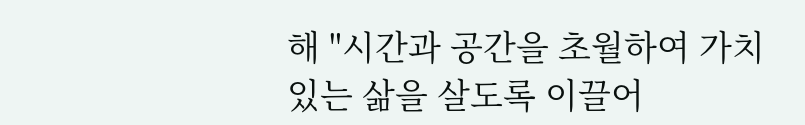해 "시간과 공간을 초월하여 가치있는 삶을 살도록 이끌어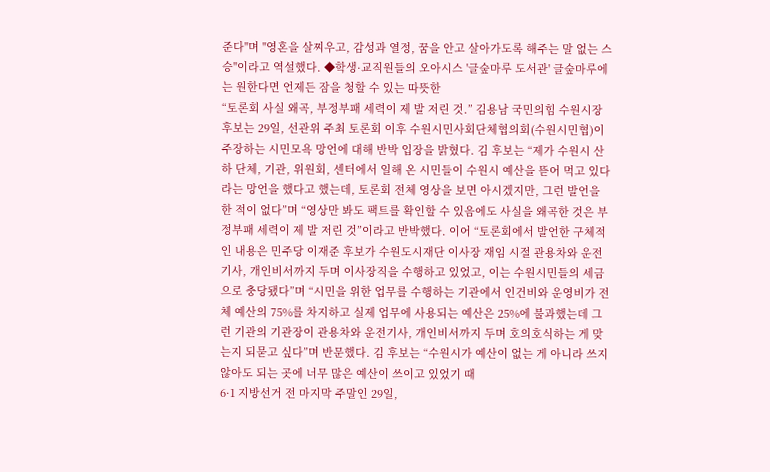준다"며 "영혼을 살찌우고, 감성과 열정, 꿈을 안고 살아가도록 해주는 말 없는 스승"이라고 역설했다. ◆학생·교직원들의 오아시스 '글숲마루 도서관' 글숲마루에는 원한다면 언제든 잠을 청할 수 있는 따뜻한
“토론회 사실 왜곡, 부정부패 세력이 제 발 저린 것.” 김용남 국민의힘 수원시장 후보는 29일, 선관위 주최 토론회 이후 수원시민사회단체협의회(수원시민협)이 주장하는 시민모욕 망언에 대해 반박 입장을 밝혔다. 김 후보는 “제가 수원시 산하 단체, 기관, 위원회, 센터에서 일해 온 시민들이 수원시 예산을 뜯어 먹고 있다라는 망언을 했다고 했는데, 토론회 전체 영상을 보면 아시겠지만, 그런 발언을 한 적이 없다”며 “영상만 봐도 팩트를 확인할 수 있음에도 사실을 왜곡한 것은 부정부패 세력이 제 발 저린 것”이라고 반박했다. 이어 “토론회에서 발언한 구체적인 내용은 민주당 이재준 후보가 수원도시재단 이사장 재임 시절 관용차와 운전기사, 개인비서까지 두며 이사장직을 수행하고 있었고, 이는 수원시민들의 세금으로 충당됐다”며 “시민을 위한 업무를 수행하는 기관에서 인건비와 운영비가 전체 예산의 75%를 차지하고 실제 업무에 사용되는 예산은 25%에 불과했는데 그런 기관의 기관장이 관용차와 운전기사, 개인비서까지 두며 호의호식하는 게 맞는지 되묻고 싶다”며 반문했다. 김 후보는 “수원시가 예산이 없는 게 아니라 쓰지 않아도 되는 곳에 너무 많은 예산이 쓰이고 있었기 때
6·1 지방선거 전 마지막 주말인 29일,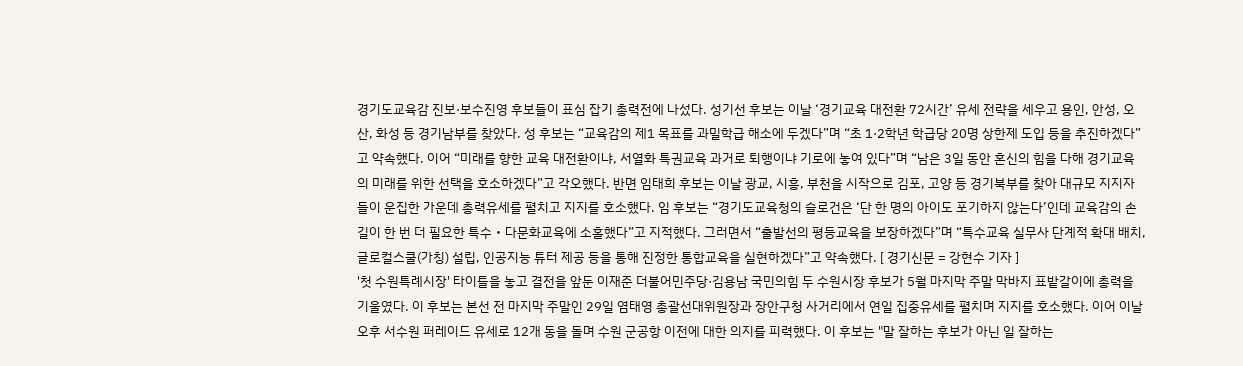경기도교육감 진보·보수진영 후보들이 표심 잡기 총력전에 나섰다. 성기선 후보는 이날 ‘경기교육 대전환 72시간’ 유세 전략을 세우고 용인, 안성, 오산, 화성 등 경기남부를 찾았다. 성 후보는 “교육감의 제1 목표를 과밀학급 해소에 두겠다”며 “초 1·2학년 학급당 20명 상한제 도입 등을 추진하겠다”고 약속했다. 이어 “미래를 향한 교육 대전환이냐, 서열화 특권교육 과거로 퇴행이냐 기로에 놓여 있다”며 “남은 3일 동안 혼신의 힘을 다해 경기교육의 미래를 위한 선택을 호소하겠다”고 각오했다. 반면 임태희 후보는 이날 광교, 시흥, 부천을 시작으로 김포, 고양 등 경기북부를 찾아 대규모 지지자들이 운집한 가운데 총력유세를 펼치고 지지를 호소했다. 임 후보는 “경기도교육청의 슬로건은 ‘단 한 명의 아이도 포기하지 않는다’인데 교육감의 손길이 한 번 더 필요한 특수‧다문화교육에 소홀했다”고 지적했다. 그러면서 “출발선의 평등교육을 보장하겠다”며 “특수교육 실무사 단계적 확대 배치, 글로컬스쿨(가칭) 설립, 인공지능 튜터 제공 등을 통해 진정한 통합교육을 실현하겠다”고 약속했다. [ 경기신문 = 강현수 기자 ]
'첫 수원특례시장' 타이틀을 놓고 결전을 앞둔 이재준 더불어민주당·김용남 국민의힘 두 수원시장 후보가 5월 마지막 주말 막바지 표밭갈이에 총력을 기울였다. 이 후보는 본선 전 마지막 주말인 29일 염태영 총괄선대위원장과 장안구청 사거리에서 연일 집중유세를 펼치며 지지를 호소했다. 이어 이날 오후 서수원 퍼레이드 유세로 12개 동을 돌며 수원 군공항 이전에 대한 의지를 피력했다. 이 후보는 "말 잘하는 후보가 아닌 일 잘하는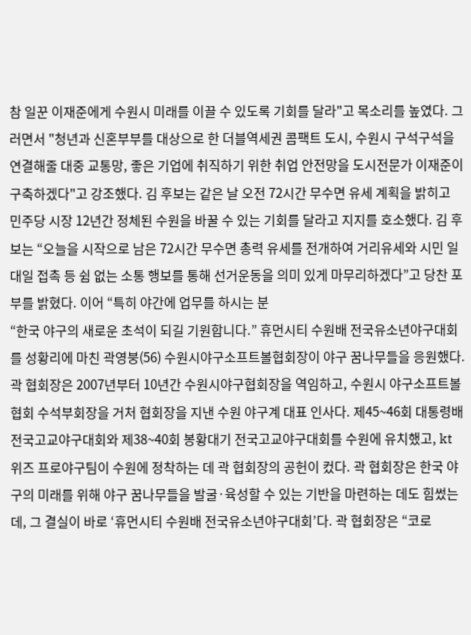참 일꾼 이재준에게 수원시 미래를 이끌 수 있도록 기회를 달라"고 목소리를 높였다. 그러면서 "청년과 신혼부부를 대상으로 한 더블역세권 콤팩트 도시, 수원시 구석구석을 연결해줄 대중 교통망, 좋은 기업에 취직하기 위한 취업 안전망을 도시전문가 이재준이 구축하겠다"고 강조했다. 김 후보는 같은 날 오전 72시간 무수면 유세 계획을 밝히고 민주당 시장 12년간 정체된 수원을 바꿀 수 있는 기회를 달라고 지지를 호소했다. 김 후보는 “오늘을 시작으로 남은 72시간 무수면 총력 유세를 전개하여 거리유세와 시민 일대일 접촉 등 쉼 없는 소통 행보를 통해 선거운동을 의미 있게 마무리하겠다”고 당찬 포부를 밝혔다. 이어 “특히 야간에 업무를 하시는 분
“한국 야구의 새로운 초석이 되길 기원합니다.” 휴먼시티 수원배 전국유소년야구대회를 성황리에 마친 곽영붕(56) 수원시야구소프트볼협회장이 야구 꿈나무들을 응원했다. 곽 협회장은 2007년부터 10년간 수원시야구협회장을 역임하고, 수원시 야구소프트볼협회 수석부회장을 거처 협회장을 지낸 수원 야구계 대표 인사다. 제45~46회 대통령배 전국고교야구대회와 제38~40회 봉황대기 전국고교야구대회를 수원에 유치했고, kt 위즈 프로야구팀이 수원에 정착하는 데 곽 협회장의 공헌이 컸다. 곽 협회장은 한국 야구의 미래를 위해 야구 꿈나무들을 발굴·육성할 수 있는 기반을 마련하는 데도 힘썼는데, 그 결실이 바로 ‘휴먼시티 수원배 전국유소년야구대회’다. 곽 협회장은 “코로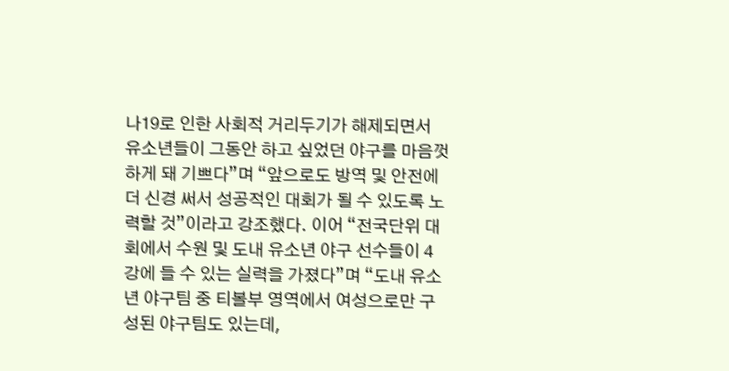나19로 인한 사회적 거리두기가 해제되면서 유소년들이 그동안 하고 싶었던 야구를 마음껏 하게 돼 기쁘다”며 “앞으로도 방역 및 안전에 더 신경 써서 성공적인 대회가 될 수 있도록 노력할 것”이라고 강조했다. 이어 “전국단위 대회에서 수원 및 도내 유소년 야구 선수들이 4강에 들 수 있는 실력을 가졌다”며 “도내 유소년 야구팀 중 티볼부 영역에서 여성으로만 구성된 야구팀도 있는데,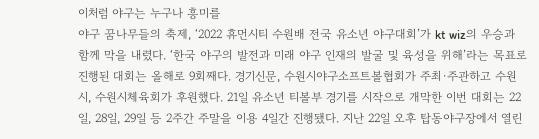이처럼 야구는 누구나 흥미를
야구 꿈나무들의 축제, ‘2022 휴먼시티 수원배 전국 유소년 야구대회’가 kt wiz의 우승과 함께 막을 내렸다. ‘한국 야구의 발전과 미래 야구 인재의 발굴 및 육성을 위해’라는 목표로 진행된 대회는 올해로 9회째다. 경기신문, 수원시야구소프트볼협회가 주최·주관하고 수원시, 수원시체육회가 후원했다. 21일 유소년 티볼부 경기를 시작으로 개막한 이번 대회는 22일, 28일, 29일 등 2주간 주말을 이용 4일간 진행됐다. 지난 22일 오후 탑동야구장에서 열린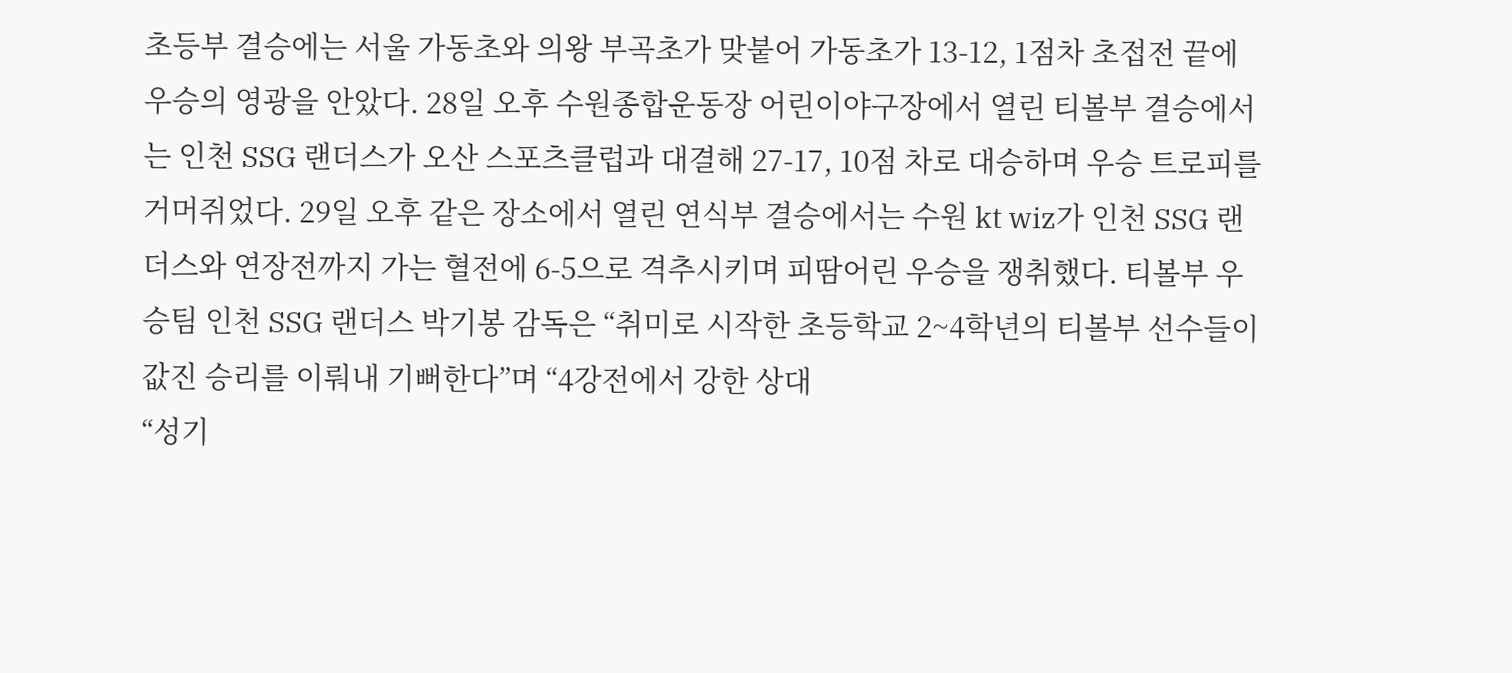초등부 결승에는 서울 가동초와 의왕 부곡초가 맞붙어 가동초가 13-12, 1점차 초접전 끝에 우승의 영광을 안았다. 28일 오후 수원종합운동장 어린이야구장에서 열린 티볼부 결승에서는 인천 SSG 랜더스가 오산 스포츠클럽과 대결해 27-17, 10점 차로 대승하며 우승 트로피를 거머쥐었다. 29일 오후 같은 장소에서 열린 연식부 결승에서는 수원 kt wiz가 인천 SSG 랜더스와 연장전까지 가는 혈전에 6-5으로 격추시키며 피땀어린 우승을 쟁취했다. 티볼부 우승팀 인천 SSG 랜더스 박기봉 감독은 “취미로 시작한 초등학교 2~4학년의 티볼부 선수들이 값진 승리를 이뤄내 기뻐한다”며 “4강전에서 강한 상대
“성기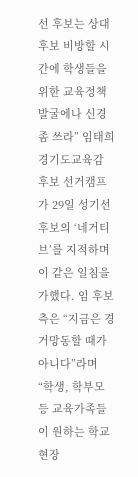선 후보는 상대 후보 비방할 시간에 학생들을 위한 교육정책 발굴에나 신경 좀 쓰라” 임태희 경기도교육감 후보 선거캠프가 29일 성기선 후보의 ‘네거티브’를 지적하며 이 같은 일침을 가했다. 임 후보 측은 “지금은 경거망동할 때가 아니다”라며 “학생, 학부모 등 교육가족들이 원하는 학교 현장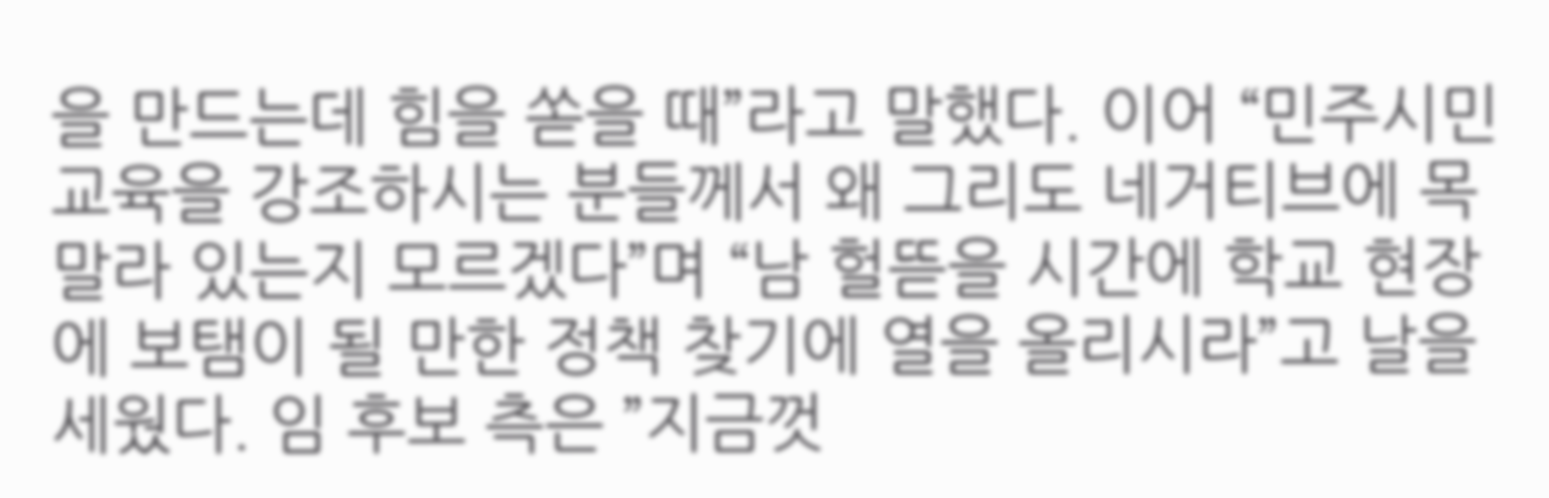을 만드는데 힘을 쏟을 때”라고 말했다. 이어 “민주시민교육을 강조하시는 분들께서 왜 그리도 네거티브에 목말라 있는지 모르겠다”며 “남 헐뜯을 시간에 학교 현장에 보탬이 될 만한 정책 찾기에 열을 올리시라”고 날을 세웠다. 임 후보 측은 ”지금껏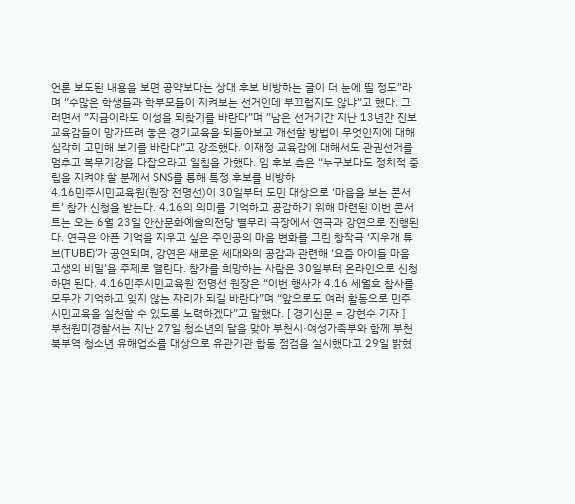언론 보도된 내용을 보면 공약보다는 상대 후보 비방하는 글이 더 눈에 띌 정도”라며 ”수많은 학생들과 학부모들이 지켜보는 선거인데 부끄럽지도 않냐”고 했다. 그러면서 ”지금이라도 이성을 되찾기를 바란다”며 ”남은 선거기간 지난 13년간 진보교육감들이 망가뜨려 놓은 경기교육을 되돌아보고 개선할 방법이 무엇인지에 대해 심각히 고민해 보기를 바란다”고 강조했다. 이재정 교육감에 대해서도 관권선거를 멈추고 복무기강을 다잡으라고 일침을 가했다. 임 후보 측은 “누구보다도 정치적 중립을 지켜야 할 분께서 SNS를 통해 특정 후보를 비방하
4.16민주시민교육원(원장 전명선)이 30일부터 도민 대상으로 ‘마음을 보는 콘서트’ 참가 신청을 받는다. 4.16의 의미를 기억하고 공감하기 위해 마련된 이번 콘서트는 오는 6월 23일 안산문화예술의전당 별무리 극장에서 연극과 강연으로 진행된다. 연극은 아픈 기억을 지우고 싶은 주인공의 마음 변화를 그린 창작극 ‘지우개 튜브(TUBE)’가 공연되며, 강연은 새로운 세대와의 공감과 관련해 ‘요즘 아이들 마음 고생의 비밀’을 주제로 열린다. 참가를 희망하는 사람은 30일부터 온라인으로 신청하면 된다. 4.16민주시민교육원 전명선 원장은 “이번 행사가 4.16 세월호 참사를 모두가 기억하고 잊지 않는 자리가 되길 바란다”며 “앞으로도 여러 활동으로 민주시민교육을 실천할 수 있도록 노력하겠다”고 말했다. [ 경기신문 = 강현수 기자 ]
부천원미경찰서는 지난 27일 청소년의 달을 맞아 부천시·여성가족부와 함께 부천북부역 청소년 유해업소를 대상으로 유관기관 합동 점검을 실시했다고 29일 밝혔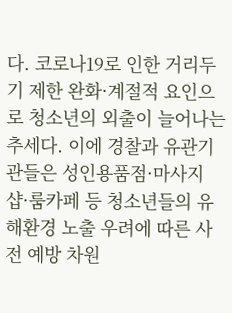다. 코로나19로 인한 거리두기 제한 완화·계절적 요인으로 청소년의 외출이 늘어나는 추세다. 이에 경찰과 유관기관들은 성인용품점·마사지샵·룸카페 등 청소년들의 유해환경 노출 우려에 따른 사전 예방 차원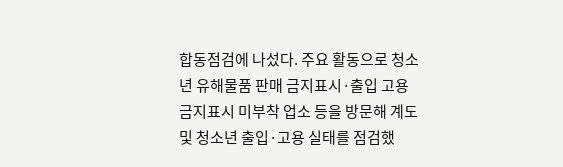합동점검에 나섰다. 주요 활동으로 청소년 유해물품 판매 금지표시·출입 고용 금지표시 미부착 업소 등을 방문해 계도 및 청소년 출입·고용 실태를 점검했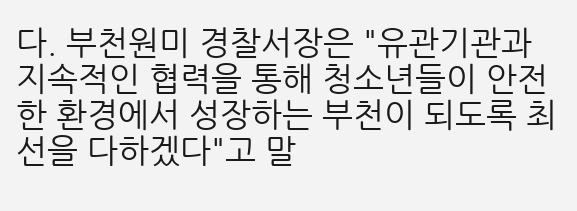다. 부천원미 경찰서장은 "유관기관과 지속적인 협력을 통해 청소년들이 안전한 환경에서 성장하는 부천이 되도록 최선을 다하겠다"고 말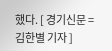했다. [ 경기신문 = 김한별 기자 ]